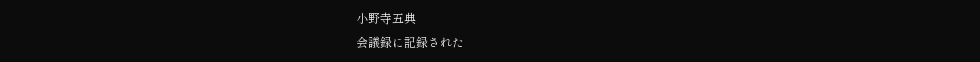小野寺五典
会議録に記録された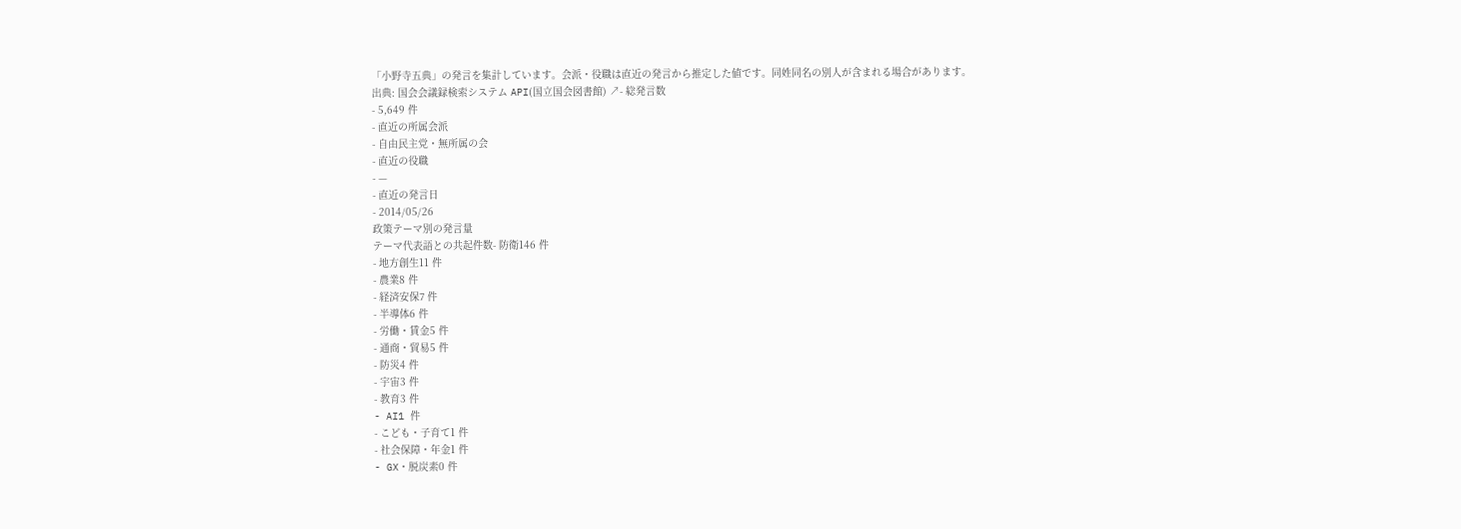「小野寺五典」の発言を集計しています。会派・役職は直近の発言から推定した値です。同姓同名の別人が含まれる場合があります。
出典: 国会会議録検索システム API(国立国会図書館) ↗- 総発言数
- 5,649 件
- 直近の所属会派
- 自由民主党・無所属の会
- 直近の役職
- —
- 直近の発言日
- 2014/05/26
政策テーマ別の発言量
テーマ代表語との共起件数- 防衛146 件
- 地方創生11 件
- 農業8 件
- 経済安保7 件
- 半導体6 件
- 労働・賃金5 件
- 通商・貿易5 件
- 防災4 件
- 宇宙3 件
- 教育3 件
- AI1 件
- こども・子育て1 件
- 社会保障・年金1 件
- GX・脱炭素0 件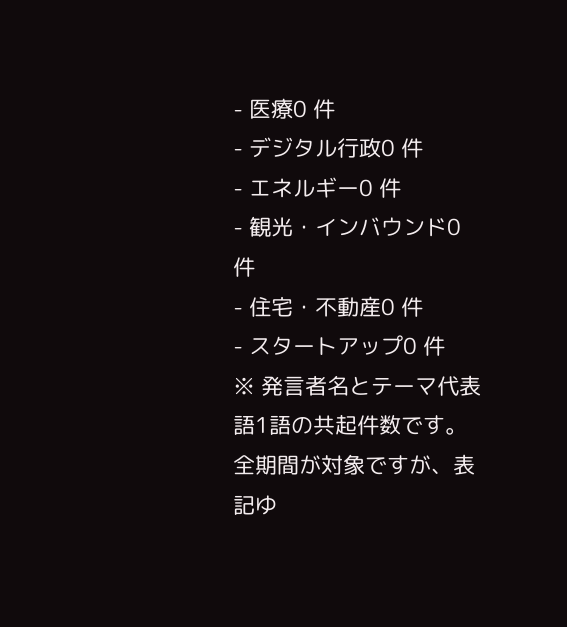- 医療0 件
- デジタル行政0 件
- エネルギー0 件
- 観光・インバウンド0 件
- 住宅・不動産0 件
- スタートアップ0 件
※ 発言者名とテーマ代表語1語の共起件数です。全期間が対象ですが、表記ゆ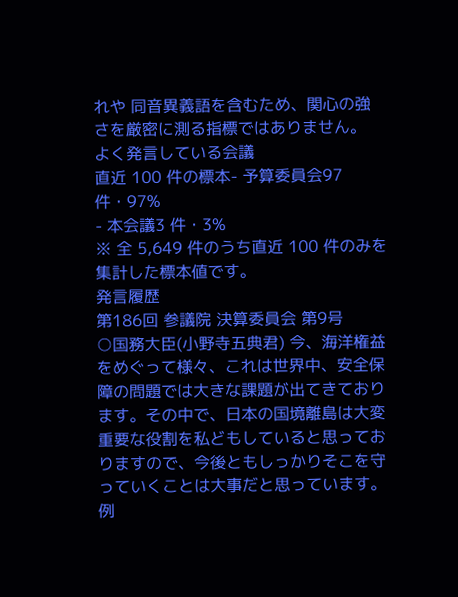れや 同音異義語を含むため、関心の強さを厳密に測る指標ではありません。
よく発言している会議
直近 100 件の標本- 予算委員会97 件・97%
- 本会議3 件・3%
※ 全 5,649 件のうち直近 100 件のみを集計した標本値です。
発言履歴
第186回 参議院 決算委員会 第9号
○国務大臣(小野寺五典君) 今、海洋権益をめぐって様々、これは世界中、安全保障の問題では大きな課題が出てきております。その中で、日本の国境離島は大変重要な役割を私どもしていると思っておりますので、今後ともしっかりそこを守っていくことは大事だと思っています。例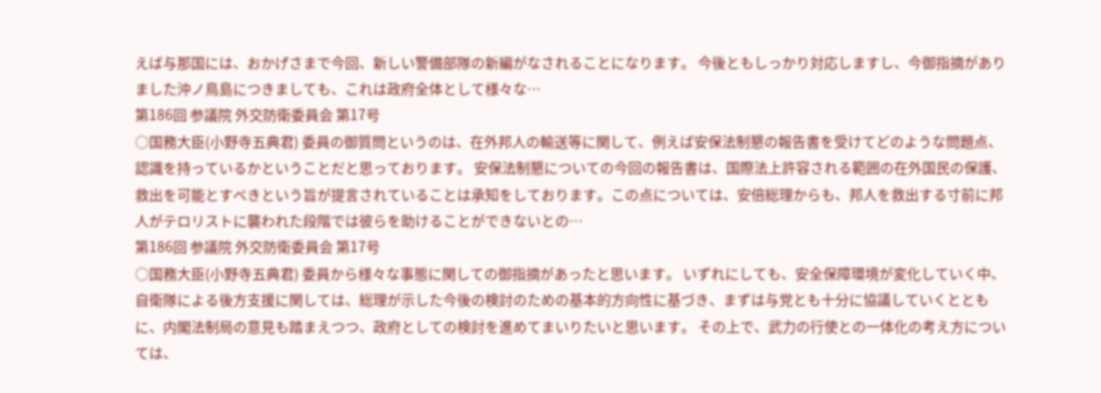えば与那国には、おかげさまで今回、新しい警備部隊の新編がなされることになります。 今後ともしっかり対応しますし、今御指摘がありました沖ノ鳥島につきましても、これは政府全体として様々な…
第186回 参議院 外交防衛委員会 第17号
○国務大臣(小野寺五典君) 委員の御質問というのは、在外邦人の輸送等に関して、例えば安保法制懇の報告書を受けてどのような問題点、認識を持っているかということだと思っております。 安保法制懇についての今回の報告書は、国際法上許容される範囲の在外国民の保護、救出を可能とすべきという旨が提言されていることは承知をしております。この点については、安倍総理からも、邦人を救出する寸前に邦人がテロリストに襲われた段階では彼らを助けることができないとの…
第186回 参議院 外交防衛委員会 第17号
○国務大臣(小野寺五典君) 委員から様々な事態に関しての御指摘があったと思います。 いずれにしても、安全保障環境が変化していく中、自衛隊による後方支援に関しては、総理が示した今後の検討のための基本的方向性に基づき、まずは与党とも十分に協議していくとともに、内閣法制局の意見も踏まえつつ、政府としての検討を進めてまいりたいと思います。 その上で、武力の行使との一体化の考え方については、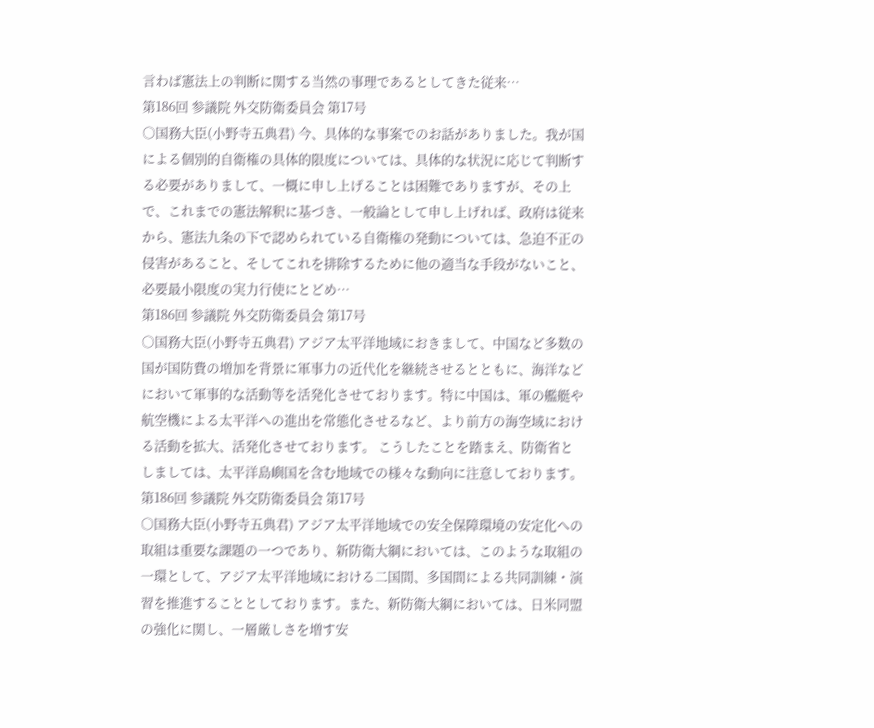言わば憲法上の判断に関する当然の事理であるとしてきた従来…
第186回 参議院 外交防衛委員会 第17号
○国務大臣(小野寺五典君) 今、具体的な事案でのお話がありました。我が国による個別的自衛権の具体的限度については、具体的な状況に応じて判断する必要がありまして、一概に申し上げることは困難でありますが、その上で、これまでの憲法解釈に基づき、一般論として申し上げれば、政府は従来から、憲法九条の下で認められている自衛権の発動については、急迫不正の侵害があること、そしてこれを排除するために他の適当な手段がないこと、必要最小限度の実力行使にとどめ…
第186回 参議院 外交防衛委員会 第17号
○国務大臣(小野寺五典君) アジア太平洋地域におきまして、中国など多数の国が国防費の増加を背景に軍事力の近代化を継続させるとともに、海洋などにおいて軍事的な活動等を活発化させております。特に中国は、軍の艦艇や航空機による太平洋への進出を常態化させるなど、より前方の海空域における活動を拡大、活発化させております。 こうしたことを踏まえ、防衛省としましては、太平洋島嶼国を含む地域での様々な動向に注意しております。
第186回 参議院 外交防衛委員会 第17号
○国務大臣(小野寺五典君) アジア太平洋地域での安全保障環境の安定化への取組は重要な課題の一つであり、新防衛大綱においては、このような取組の一環として、アジア太平洋地域における二国間、多国間による共同訓練・演習を推進することとしております。また、新防衛大綱においては、日米同盟の強化に関し、一層厳しさを増す安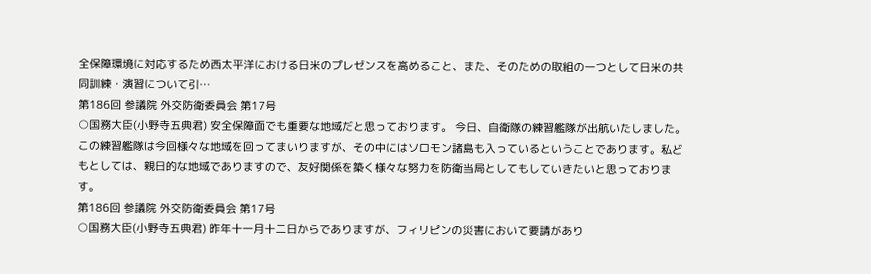全保障環境に対応するため西太平洋における日米のプレゼンスを高めること、また、そのための取組の一つとして日米の共同訓練・演習について引…
第186回 参議院 外交防衛委員会 第17号
○国務大臣(小野寺五典君) 安全保障面でも重要な地域だと思っております。 今日、自衛隊の練習艦隊が出航いたしました。この練習艦隊は今回様々な地域を回ってまいりますが、その中にはソロモン諸島も入っているということであります。私どもとしては、親日的な地域でありますので、友好関係を築く様々な努力を防衛当局としてもしていきたいと思っております。
第186回 参議院 外交防衛委員会 第17号
○国務大臣(小野寺五典君) 昨年十一月十二日からでありますが、フィリピンの災害において要請があり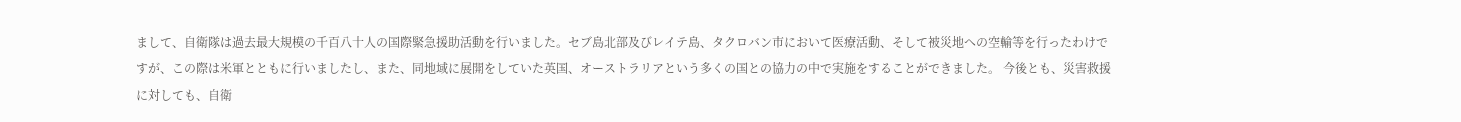まして、自衛隊は過去最大規模の千百八十人の国際緊急援助活動を行いました。セブ島北部及びレイテ島、タクロバン市において医療活動、そして被災地への空輸等を行ったわけですが、この際は米軍とともに行いましたし、また、同地域に展開をしていた英国、オーストラリアという多くの国との協力の中で実施をすることができました。 今後とも、災害救援に対しても、自衛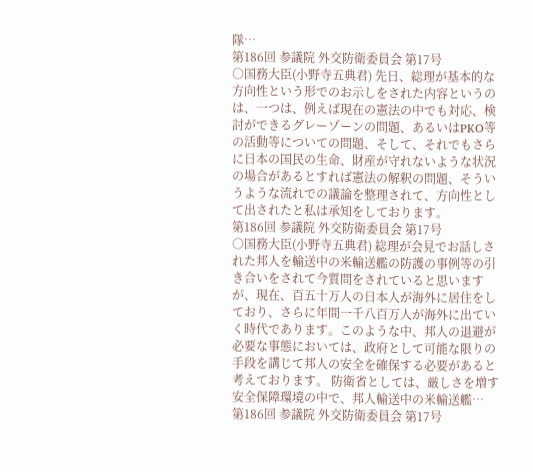隊…
第186回 参議院 外交防衛委員会 第17号
○国務大臣(小野寺五典君) 先日、総理が基本的な方向性という形でのお示しをされた内容というのは、一つは、例えば現在の憲法の中でも対応、検討ができるグレーゾーンの問題、あるいはPKO等の活動等についての問題、そして、それでもさらに日本の国民の生命、財産が守れないような状況の場合があるとすれば憲法の解釈の問題、そういうような流れでの議論を整理されて、方向性として出されたと私は承知をしております。
第186回 参議院 外交防衛委員会 第17号
○国務大臣(小野寺五典君) 総理が会見でお話しされた邦人を輸送中の米輸送艦の防護の事例等の引き合いをされて今質問をされていると思いますが、現在、百五十万人の日本人が海外に居住をしており、さらに年間一千八百万人が海外に出ていく時代であります。このような中、邦人の退避が必要な事態においては、政府として可能な限りの手段を講じて邦人の安全を確保する必要があると考えております。 防衛省としては、厳しさを増す安全保障環境の中で、邦人輸送中の米輸送艦…
第186回 参議院 外交防衛委員会 第17号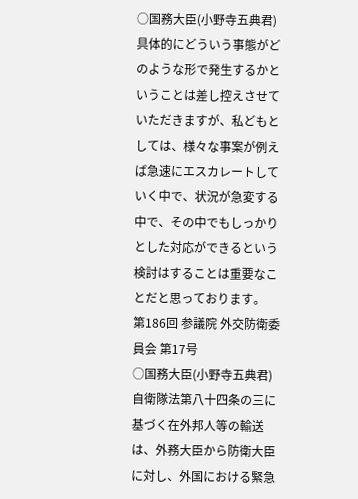○国務大臣(小野寺五典君) 具体的にどういう事態がどのような形で発生するかということは差し控えさせていただきますが、私どもとしては、様々な事案が例えば急速にエスカレートしていく中で、状況が急変する中で、その中でもしっかりとした対応ができるという検討はすることは重要なことだと思っております。
第186回 参議院 外交防衛委員会 第17号
○国務大臣(小野寺五典君) 自衛隊法第八十四条の三に基づく在外邦人等の輸送は、外務大臣から防衛大臣に対し、外国における緊急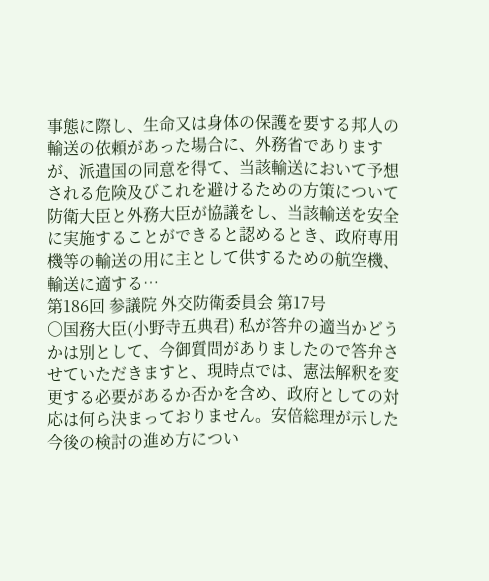事態に際し、生命又は身体の保護を要する邦人の輸送の依頼があった場合に、外務省でありますが、派遣国の同意を得て、当該輸送において予想される危険及びこれを避けるための方策について防衛大臣と外務大臣が協議をし、当該輸送を安全に実施することができると認めるとき、政府専用機等の輸送の用に主として供するための航空機、輸送に適する…
第186回 参議院 外交防衛委員会 第17号
○国務大臣(小野寺五典君) 私が答弁の適当かどうかは別として、今御質問がありましたので答弁させていただきますと、現時点では、憲法解釈を変更する必要があるか否かを含め、政府としての対応は何ら決まっておりません。安倍総理が示した今後の検討の進め方につい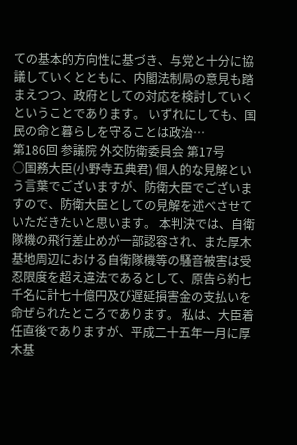ての基本的方向性に基づき、与党と十分に協議していくとともに、内閣法制局の意見も踏まえつつ、政府としての対応を検討していくということであります。 いずれにしても、国民の命と暮らしを守ることは政治…
第186回 参議院 外交防衛委員会 第17号
○国務大臣(小野寺五典君) 個人的な見解という言葉でございますが、防衛大臣でございますので、防衛大臣としての見解を述べさせていただきたいと思います。 本判決では、自衛隊機の飛行差止めが一部認容され、また厚木基地周辺における自衛隊機等の騒音被害は受忍限度を超え違法であるとして、原告ら約七千名に計七十億円及び遅延損害金の支払いを命ぜられたところであります。 私は、大臣着任直後でありますが、平成二十五年一月に厚木基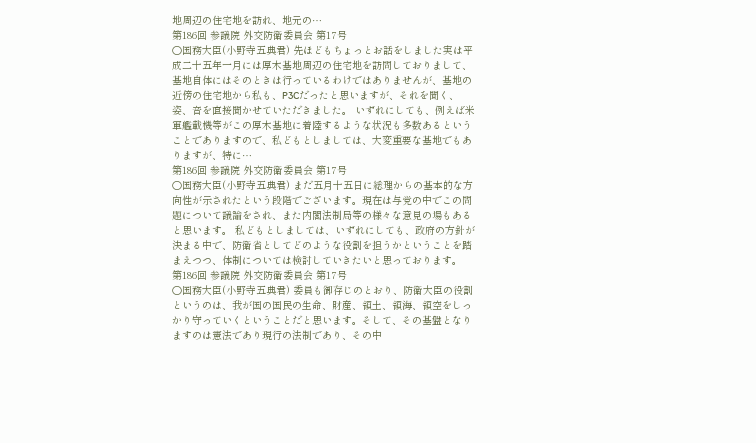地周辺の住宅地を訪れ、地元の…
第186回 参議院 外交防衛委員会 第17号
○国務大臣(小野寺五典君) 先ほどもちょっとお話をしました実は平成二十五年一月には厚木基地周辺の住宅地を訪問しておりまして、基地自体にはそのときは行っているわけではありませんが、基地の近傍の住宅地から私も、P3Cだったと思いますが、それを聞く、姿、音を直接聞かせていただきました。 いずれにしても、例えば米軍艦載機等がこの厚木基地に着陸するような状況も多数あるということでありますので、私どもとしましては、大変重要な基地でもありますが、特に…
第186回 参議院 外交防衛委員会 第17号
○国務大臣(小野寺五典君) まだ五月十五日に総理からの基本的な方向性が示されたという段階でございます。現在は与党の中でこの問題について議論をされ、また内閣法制局等の様々な意見の場もあると思います。 私どもとしましては、いずれにしても、政府の方針が決まる中で、防衛省としてどのような役割を担うかということを踏まえつつ、体制については検討していきたいと思っております。
第186回 参議院 外交防衛委員会 第17号
○国務大臣(小野寺五典君) 委員も御存じのとおり、防衛大臣の役割というのは、我が国の国民の生命、財産、領土、領海、領空をしっかり守っていくということだと思います。そして、その基盤となりますのは憲法であり現行の法制であり、その中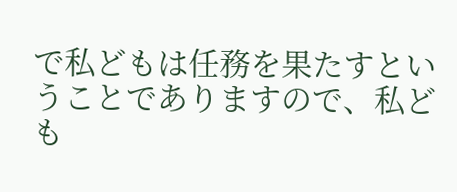で私どもは任務を果たすということでありますので、私ども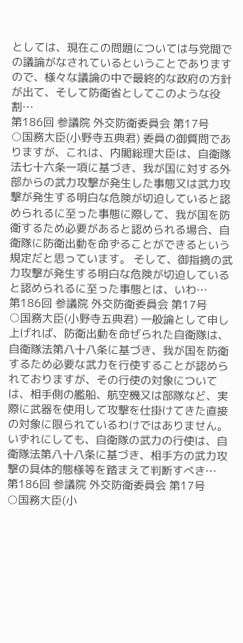としては、現在この問題については与党間での議論がなされているということでありますので、様々な議論の中で最終的な政府の方針が出て、そして防衛省としてこのような役割…
第186回 参議院 外交防衛委員会 第17号
○国務大臣(小野寺五典君) 委員の御質問でありますが、これは、内閣総理大臣は、自衛隊法七十六条一項に基づき、我が国に対する外部からの武力攻撃が発生した事態又は武力攻撃が発生する明白な危険が切迫していると認められるに至った事態に際して、我が国を防衛するため必要があると認められる場合、自衛隊に防衛出動を命ずることができるという規定だと思っています。 そして、御指摘の武力攻撃が発生する明白な危険が切迫していると認められるに至った事態とは、いわ…
第186回 参議院 外交防衛委員会 第17号
○国務大臣(小野寺五典君) 一般論として申し上げれば、防衛出動を命ぜられた自衛隊は、自衛隊法第八十八条に基づき、我が国を防衛するため必要な武力を行使することが認められておりますが、その行使の対象については、相手側の艦船、航空機又は部隊など、実際に武器を使用して攻撃を仕掛けてきた直接の対象に限られているわけではありません。 いずれにしても、自衛隊の武力の行使は、自衛隊法第八十八条に基づき、相手方の武力攻撃の具体的態様等を踏まえて判断すべき…
第186回 参議院 外交防衛委員会 第17号
○国務大臣(小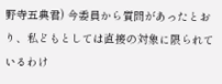野寺五典君) 今委員から質問があったとおり、私どもとしては直接の対象に限られているわけ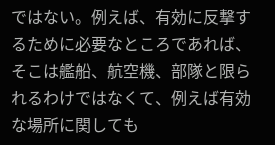ではない。例えば、有効に反撃するために必要なところであれば、そこは艦船、航空機、部隊と限られるわけではなくて、例えば有効な場所に関しても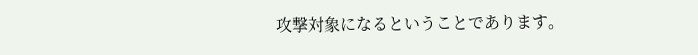攻撃対象になるということであります。